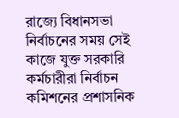রাজ্যে বিধানসভা নির্বাচনের সময় সেই কাজে যুক্ত সরকারি কর্মচারীরা নির্বাচন কমিশনের প্রশাসনিক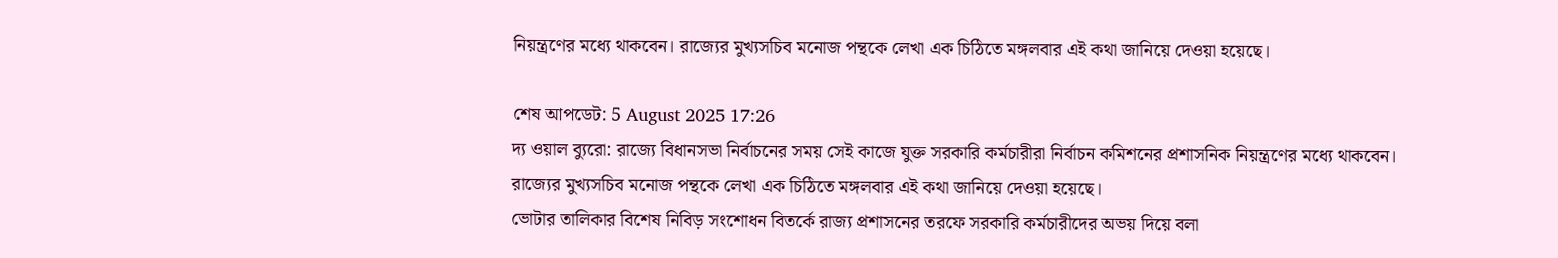নিয়ন্ত্রণের মধ্যে থাকবেন। রাজ্যের মুখ্যসচিব মনোজ পন্থকে লেখা এক চিঠিতে মঙ্গলবার এই কথা জানিয়ে দেওয়া হয়েছে।

শেষ আপডেট: 5 August 2025 17:26
দ্য ওয়াল ব্যুরো: রাজ্যে বিধানসভা নির্বাচনের সময় সেই কাজে যুক্ত সরকারি কর্মচারীরা নির্বাচন কমিশনের প্রশাসনিক নিয়ন্ত্রণের মধ্যে থাকবেন। রাজ্যের মুখ্যসচিব মনোজ পন্থকে লেখা এক চিঠিতে মঙ্গলবার এই কথা জানিয়ে দেওয়া হয়েছে।
ভোটার তালিকার বিশেষ নিবিড় সংশোধন বিতর্কে রাজ্য প্রশাসনের তরফে সরকারি কর্মচারীদের অভয় দিয়ে বলা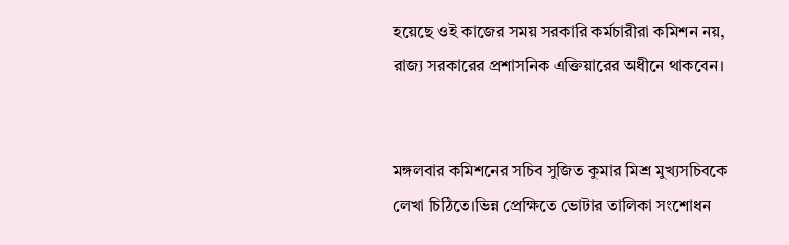হয়েছে ওই কাজের সময় সরকারি কর্মচারীরা কমিশন নয়, রাজ্য সরকারের প্রশাসনিক এক্তিয়ারের অধীনে থাকবেন।


মঙ্গলবার কমিশনের সচিব সুজিত কুমার মিশ্র মুখ্যসচিবকে লেখা চিঠিতে।ভিন্ন প্রেক্ষিতে ভোটার তালিকা সংশোধন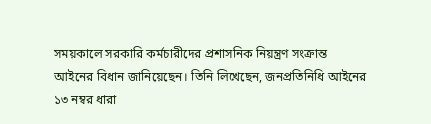সময়কালে সরকারি কর্মচারীদের প্রশাসনিক নিয়ন্ত্রণ সংক্রান্ত আইনের বিধান জানিয়েছেন। তিনি লিখেছেন, জনপ্রতিনিধি আইনের ১৩ নম্বর ধারা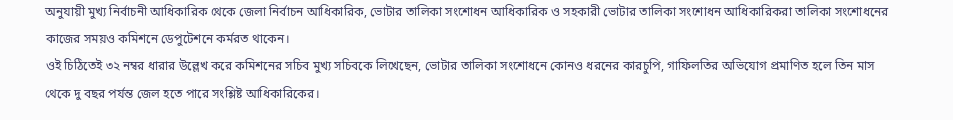অনুযায়ী মুখ্য নির্বাচনী আধিকারিক থেকে জেলা নির্বাচন আধিকারিক, ভোটার তালিকা সংশোধন আধিকারিক ও সহকারী ভোটার তালিকা সংশোধন আধিকারিকরা তালিকা সংশোধনের কাজের সময়ও কমিশনে ডেপুটেশনে কর্মরত থাকেন।
ওই চিঠিতেই ৩২ নম্বর ধারার উল্লেখ করে কমিশনের সচিব মুখ্য সচিবকে লিখেছেন, ভোটার তালিকা সংশোধনে কোনও ধরনের কারচুপি, গাফিলতির অভিযোগ প্রমাণিত হলে তিন মাস থেকে দু বছর পর্যন্ত জেল হতে পারে সংশ্লিষ্ট আধিকারিকের।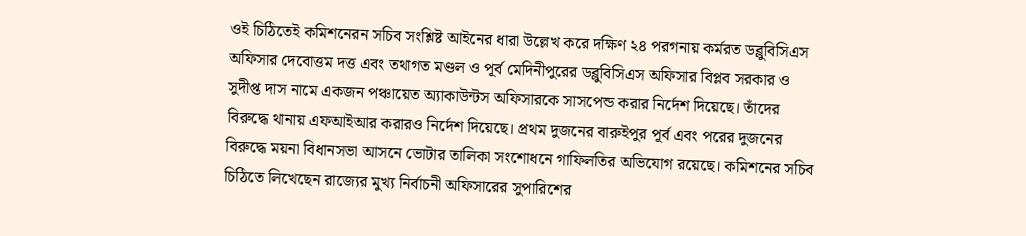ওই চিঠিতেই কমিশনেরন সচিব সংশ্লিষ্ট আইনের ধারা উল্লেখ করে দক্ষিণ ২৪ পরগনায় কর্মরত ডব্লুবিসিএস অফিসার দেবোত্তম দত্ত এবং তথাগত মণ্ডল ও পূর্ব মেদিনীপুরের ডব্লুবিসিএস অফিসার বিপ্লব সরকার ও সুদীপ্ত দাস নামে একজন পঞ্চায়েত অ্যাকাউন্টস অফিসারকে সাসপেন্ড করার নির্দেশ দিয়েছে। তাঁদের বিরুদ্ধে থানায় এফআইআর করারও নির্দেশ দিয়েছে। প্রথম দুজনের বারুইপুর পূর্ব এবং পরের দুজনের বিরুদ্ধে ময়না বিধানসভা আসনে ভোটার তালিকা সংশোধনে গাফিলতির অভিযোগ রয়েছে। কমিশনের সচিব চিঠিতে লিখেছেন রাজ্যের মুখ্য নির্বাচনী অফিসারের সুপারিশের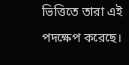ভিত্তিতে তারা এই পদক্ষেপ করেছে।